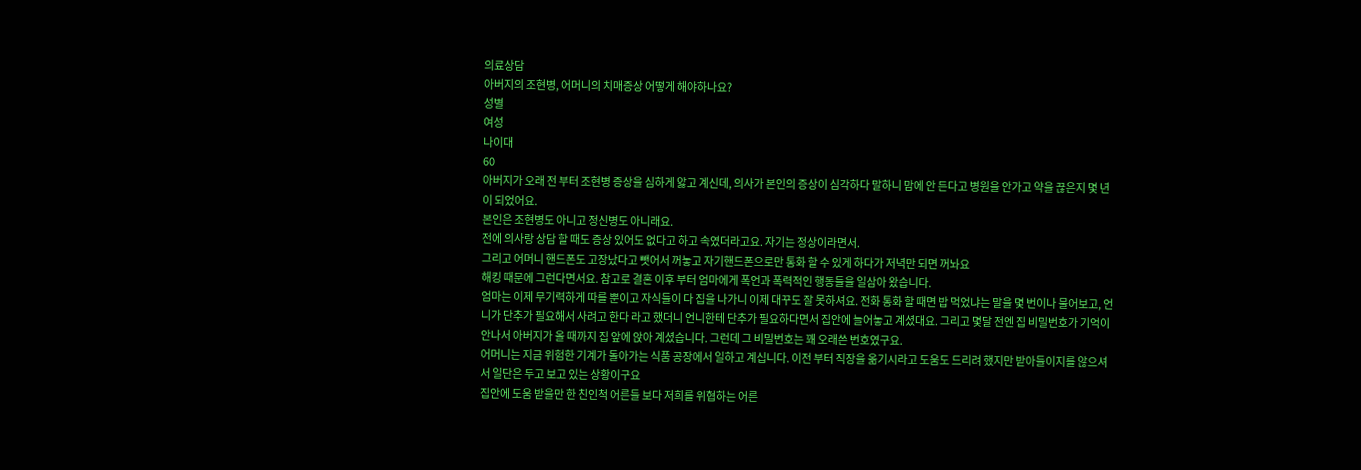의료상담
아버지의 조현병, 어머니의 치매증상 어떻게 해야하나요?
성별
여성
나이대
60
아버지가 오래 전 부터 조현병 증상을 심하게 앓고 계신데, 의사가 본인의 증상이 심각하다 말하니 맘에 안 든다고 병원을 안가고 약을 끊은지 몇 년이 되었어요.
본인은 조현병도 아니고 정신병도 아니래요.
전에 의사랑 상담 할 때도 증상 있어도 없다고 하고 속였더라고요. 자기는 정상이라면서.
그리고 어머니 핸드폰도 고장났다고 뺏어서 꺼놓고 자기핸드폰으로만 통화 할 수 있게 하다가 저녁만 되면 꺼놔요
해킹 때문에 그런다면서요. 참고로 결혼 이후 부터 엄마에게 폭언과 폭력적인 행동들을 일삼아 왔습니다.
엄마는 이제 무기력하게 따를 뿐이고 자식들이 다 집을 나가니 이제 대꾸도 잘 못하셔요. 전화 통화 할 때면 밥 먹었냐는 말을 몇 번이나 물어보고, 언니가 단추가 필요해서 사려고 한다 라고 했더니 언니한테 단추가 필요하다면서 집안에 늘어놓고 계셨대요. 그리고 몇달 전엔 집 비밀번호가 기억이 안나서 아버지가 올 때까지 집 앞에 앉아 계셨습니다. 그런데 그 비밀번호는 꽤 오래쓴 번호였구요.
어머니는 지금 위험한 기계가 돌아가는 식품 공장에서 일하고 계십니다. 이전 부터 직장을 옮기시라고 도움도 드리려 했지만 받아들이지를 않으셔서 일단은 두고 보고 있는 상황이구요
집안에 도움 받을만 한 친인척 어른들 보다 저희를 위협하는 어른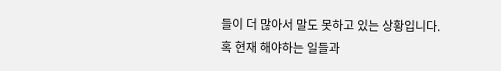들이 더 많아서 말도 못하고 있는 상황입니다.
혹 현재 해야하는 일들과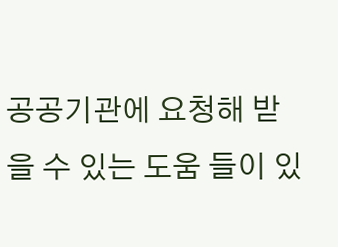공공기관에 요청해 받을 수 있는 도움 들이 있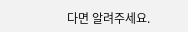다면 알려주세요.